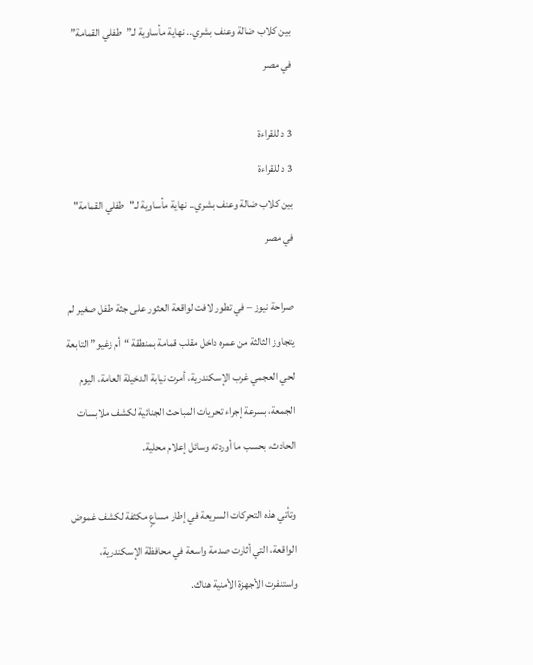بين كلاب ضالة وعنف بشري.. نهاية مأساوية لـ”طفلي القمامة” في مصر

3 د للقراءة
3 د للقراءة
بين كلاب ضالة وعنف بشري.. نهاية مأساوية لـ"طفلي القمامة" في مصر

صراحة نيوز – في تطور لافت لواقعة العثور على جثة طفل صغير لم يتجاوز الثالثة من عمره داخل مقلب قمامة بمنطقة “أم زغيو” التابعة لحي العجمي غرب الإسكندرية، أمرت نيابة الدخيلة العامة، اليوم الجمعة، بسرعة إجراء تحريات المباحث الجنائية لكشف ملابسات الحادث، بحسب ما أوردته وسائل إعلام محلية.

وتأتي هذه التحركات السريعة في إطار مساعٍ مكثفة لكشف غموض الواقعة، التي أثارت صدمة واسعة في محافظة الإسكندرية، واستنفرت الأجهزة الأمنية هناك.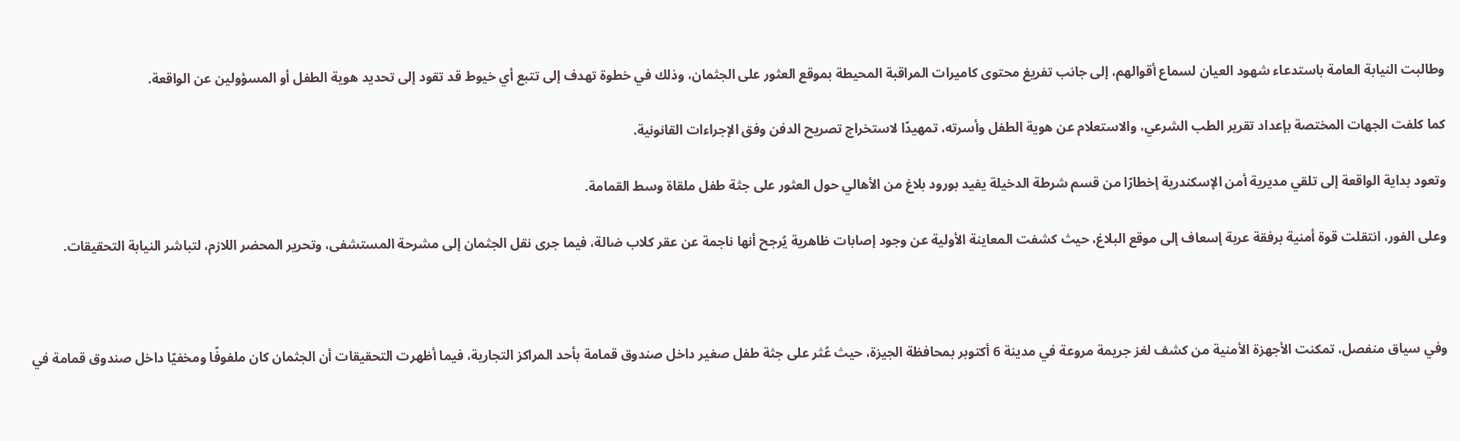وطالبت النيابة العامة باستدعاء شهود العيان لسماع أقوالهم، إلى جانب تفريغ محتوى كاميرات المراقبة المحيطة بموقع العثور على الجثمان، وذلك في خطوة تهدف إلى تتبع أي خيوط قد تقود إلى تحديد هوية الطفل أو المسؤولين عن الواقعة.

كما كلفت الجهات المختصة بإعداد تقرير الطب الشرعي، والاستعلام عن هوية الطفل وأسرته، تمهيدًا لاستخراج تصريح الدفن وفق الإجراءات القانونية.

وتعود بداية الواقعة إلى تلقي مديرية أمن الإسكندرية إخطارًا من قسم شرطة الدخيلة يفيد بورود بلاغ من الأهالي حول العثور على جثة طفل ملقاة وسط القمامة.

وعلى الفور، انتقلت قوة أمنية برفقة عربة إسعاف إلى موقع البلاغ، حيث كشفت المعاينة الأولية عن وجود إصابات ظاهرية يُرجح أنها ناجمة عن عقر كلاب ضالة، فيما جرى نقل الجثمان إلى مشرحة المستشفى، وتحرير المحضر اللازم، لتباشر النيابة التحقيقات.



وفي سياق منفصل، تمكنت الأجهزة الأمنية من كشف لغز جريمة مروعة في مدينة 6 أكتوبر بمحافظة الجيزة، حيث عُثر على جثة طفل صغير داخل صندوق قمامة بأحد المراكز التجارية، فيما أظهرت التحقيقات أن الجثمان كان ملفوفًا ومخفيًا داخل صندوق قمامة في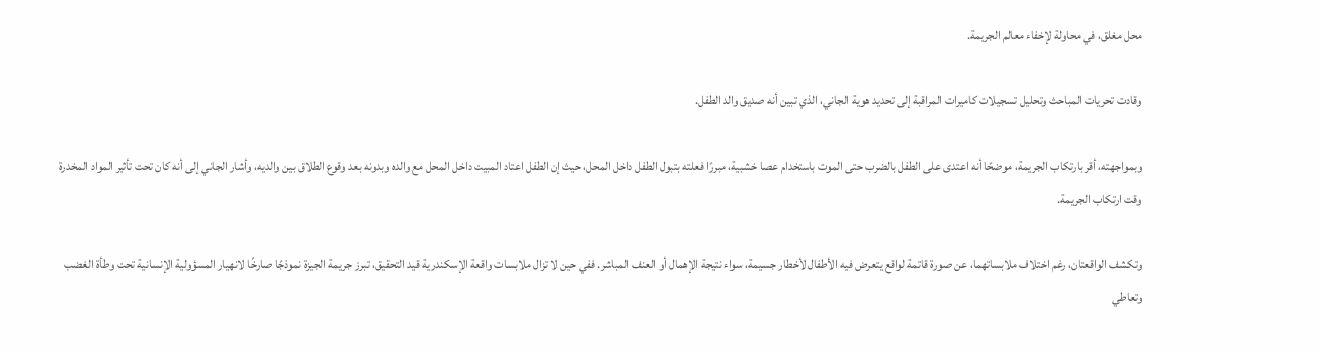محل مغلق، في محاولة لإخفاء معالم الجريمة.

وقادت تحريات المباحث وتحليل تسجيلات كاميرات المراقبة إلى تحديد هوية الجاني، الذي تبين أنه صديق والد الطفل.

وبمواجهته، أقر بارتكاب الجريمة، موضحًا أنه اعتدى على الطفل بالضرب حتى الموت باستخدام عصا خشبية، مبررًا فعلته بتبول الطفل داخل المحل، حيث إن الطفل اعتاد المبيت داخل المحل مع والده وبدونه بعد وقوع الطلاق بين والديه، وأشار الجاني إلى أنه كان تحت تأثير المواد المخدرة وقت ارتكاب الجريمة.

وتكشف الواقعتان، رغم اختلاف ملابساتهما، عن صورة قاتمة لواقع يتعرض فيه الأطفال لأخطار جسيمة، سواء نتيجة الإهمال أو العنف المباشر. ففي حين لا تزال ملابسات واقعة الإسكندرية قيد التحقيق، تبرز جريمة الجيزة نموذجًا صارخًا لانهيار المسؤولية الإنسانية تحت وطأة الغضب وتعاطي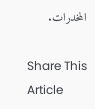المخدرات.

Share This Article